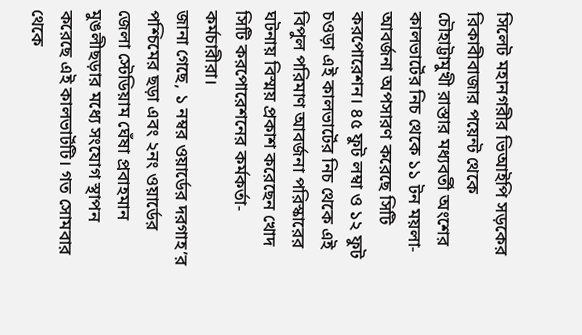সিলেট মহানগরীর ভিআইপি সড়কের রিকাবীবাজার পয়েন্ট থেকে চৌহাট্টামুখী রাস্তার মধ্যবর্তী অংশের কালভার্টের নিচ থেকে ১১ টন ময়লা-আবর্জনা অপসারণ করেছে সিটি করপোরেশন। ৪৫ ফুট লম্বা ও ১২ ফুট চওড়া এই কালভার্টের নিচ থেকে এই বিপুল পরিমাণ আবর্জনা পরিস্কারের ঘটনায় বিস্ময় প্রকাশ করেছেন খোদ সিটি করপোরেশনের কর্মকর্তা-কর্মচারীরা।
জানা গেছে, ১ নম্বর ওয়ার্ডের দরগাহ’র পশ্চিমের ছড়া এবং ২নং ওয়ার্ডের জেলা স্টেডিয়াম ঘেঁষা প্রবাহমান মুঙলীছড়ার মধ্যে সংযোগ স্থাপন করেছে এই কালভার্টটি। গত সোমবার থেকে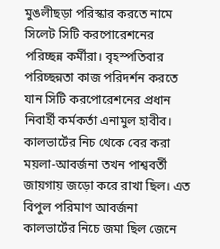মুঙলীছড়া পরিস্কার করতে নামে সিলেট সিটি করপোরেশনের পরিচ্ছন্ন কর্মীরা। বৃহস্পতিবার পরিচ্ছন্নতা কাজ পরিদর্শন করতে যান সিটি করপোরেশনের প্রধান নিবার্হী কর্মকর্তা এনামুল হাবীব। কালভার্টের নিচ থেকে বের করা ময়লা-আবর্জনা তখন পাশ্ববর্তী জায়গায় জড়ো করে রাখা ছিল। এত বিপুল পরিমাণ আবর্জনা কালভার্টের নিচে জমা ছিল জেনে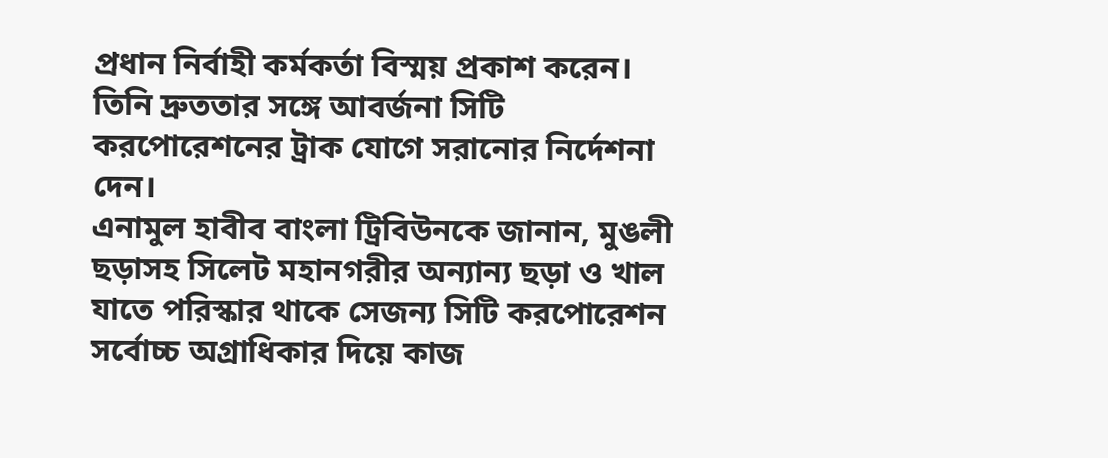প্রধান নির্বাহী কর্মকর্তা বিস্ময় প্রকাশ করেন। তিনি দ্রুততার সঙ্গে আবর্জনা সিটি করপোরেশনের ট্রাক যোগে সরানোর নির্দেশনা দেন।
এনামুল হাবীব বাংলা ট্রিবিউনকে জানান, মুঙলী ছড়াসহ সিলেট মহানগরীর অন্যান্য ছড়া ও খাল যাতে পরিস্কার থাকে সেজন্য সিটি করপোরেশন সর্বোচ্চ অগ্রাধিকার দিয়ে কাজ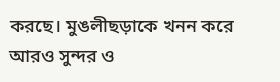করছে। মুঙলীছড়াকে খনন করে আরও সুন্দর ও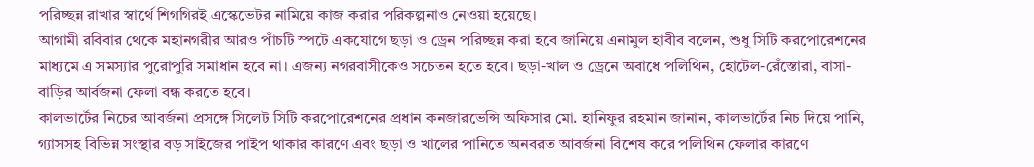পরিচ্ছন্ন রাখার স্বার্থে শিগগিরই এস্কেভেটর নামিয়ে কাজ করার পরিকল্পনাও নেওয়া হয়েছে।
আগামী রবিবার থেকে মহানগরীর আরও পাঁচটি স্পটে একযোগে ছড়া ও ড্রেন পরিচ্ছন্ন করা হবে জানিয়ে এনামুল হাবীব বলেন, শুধু সিটি করপোরেশনের মাধ্যমে এ সমস্যার পুরোপুরি সমাধান হবে না। এজন্য নগরবাসীকেও সচেতন হতে হবে। ছড়া-খাল ও ড্রেনে অবাধে পলিথিন, হোটেল-রেঁস্তোরা, বাসা-বাড়ির আর্বজনা ফেলা বন্ধ করতে হবে।
কালভার্টের নিচের আবর্জনা প্রসঙ্গে সিলেট সিটি করপোরেশনের প্রধান কনজারভেন্সি অফিসার মো. হানিফুর রহমান জানান, কালভার্টের নিচ দিয়ে পানি, গ্যাসসহ বিভিন্ন সংস্থার বড় সাইজের পাইপ থাকার কারণে এবং ছড়া ও খালের পানিতে অনবরত আবর্জনা বিশেষ করে পলিথিন ফেলার কারণে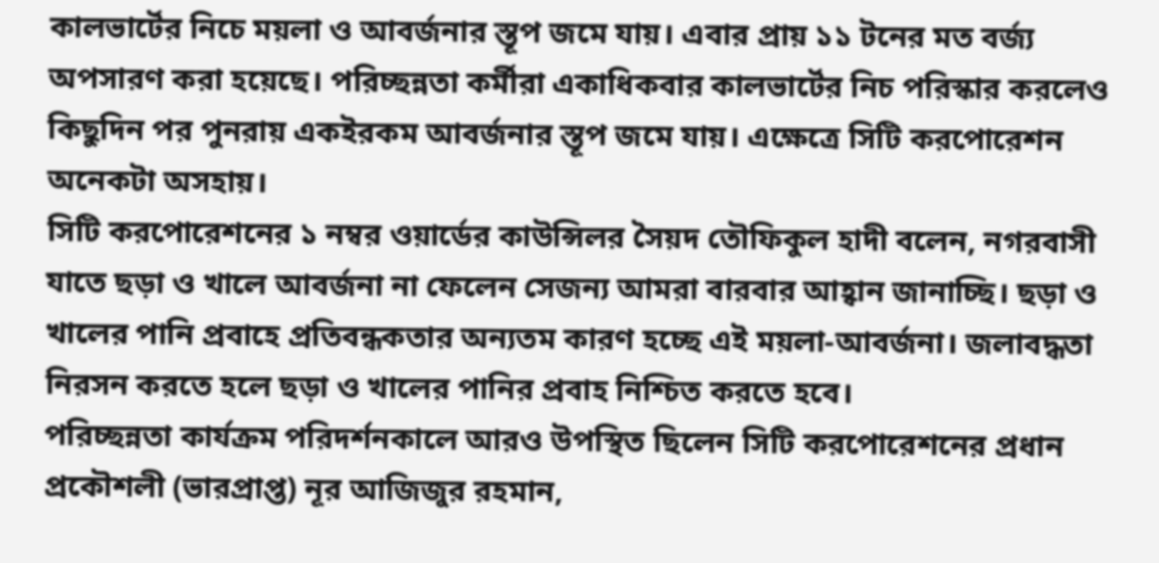কালভার্টের নিচে ময়লা ও আবর্জনার স্তূপ জমে যায়। এবার প্রায় ১১ টনের মত বর্জ্য অপসারণ করা হয়েছে। পরিচ্ছন্নতা কর্মীরা একাধিকবার কালভার্টের নিচ পরিস্কার করলেও কিছুদিন পর পুনরায় একইরকম আবর্জনার স্তূপ জমে যায়। এক্ষেত্রে সিটি করপোরেশন অনেকটা অসহায়।
সিটি করপোরেশনের ১ নম্বর ওয়ার্ডের কাউন্সিলর সৈয়দ তৌফিকুল হাদী বলেন, নগরবাসী যাতে ছড়া ও খালে আবর্জনা না ফেলেন সেজন্য আমরা বারবার আহ্বান জানাচ্ছি। ছড়া ও খালের পানি প্রবাহে প্রতিবন্ধকতার অন্যতম কারণ হচ্ছে এই ময়লা-আবর্জনা। জলাবদ্ধতা নিরসন করতে হলে ছড়া ও খালের পানির প্রবাহ নিশ্চিত করতে হবে।
পরিচ্ছন্নতা কার্যক্রম পরিদর্শনকালে আরও উপস্থিত ছিলেন সিটি করপোরেশনের প্রধান প্রকৌশলী (ভারপ্রাপ্ত) নূর আজিজুর রহমান,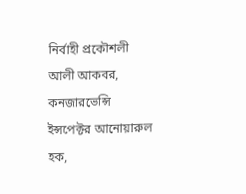নির্বাহী প্রকৌশলী আলী আকবর, কনজারভেন্সি ইন্সপেক্টর আনোয়ারুল হক,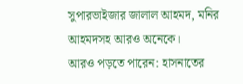সুপারভাইজার জালাল আহমদ, মনির আহমদসহ আরও অনেকে।
আরও পড়তে পারেন: হাসনাতের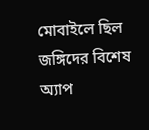মোবাইলে ছিল জঙ্গিদের বিশেষ অ্যাপ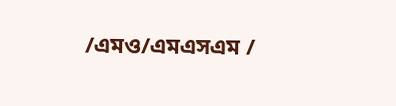/এমও/এমএসএম /